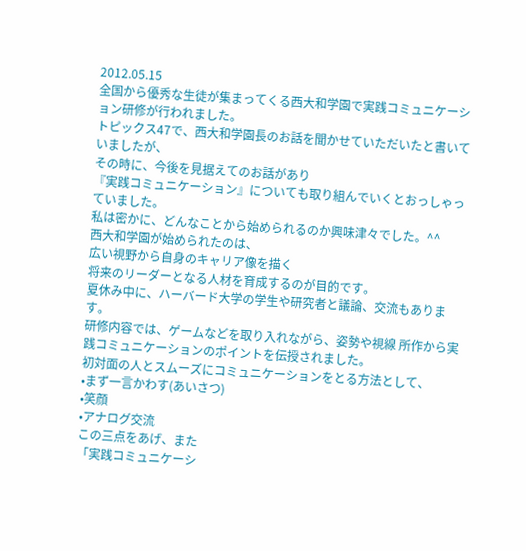2012.05.15
全国から優秀な生徒が集まってくる西大和学園で実践コミュニケーション研修が行われました。
トピックス47で、西大和学園長のお話を聞かせていただいたと書いていましたが、
その時に、今後を見据えてのお話があり
『実践コミュニケーション』についても取り組んでいくとおっしゃっていました。
私は密かに、どんなことから始められるのか興味津々でした。^^
西大和学園が始められたのは、
広い視野から自身のキャリア像を描く
将来のリーダーとなる人材を育成するのが目的です。
夏休み中に、ハーバード大学の学生や研究者と議論、交流もあります。
研修内容では、ゲームなどを取り入れながら、姿勢や視線 所作から実践コミュニケーションのポイントを伝授されました。
初対面の人とスムーズにコミュニケーションをとる方法として、
•まず一言かわす(あいさつ)
•笑顔
•アナログ交流
この三点をあげ、また
「実践コミュニケーシ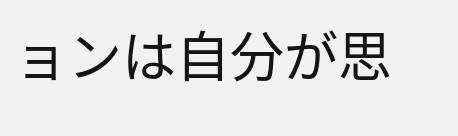ョンは自分が思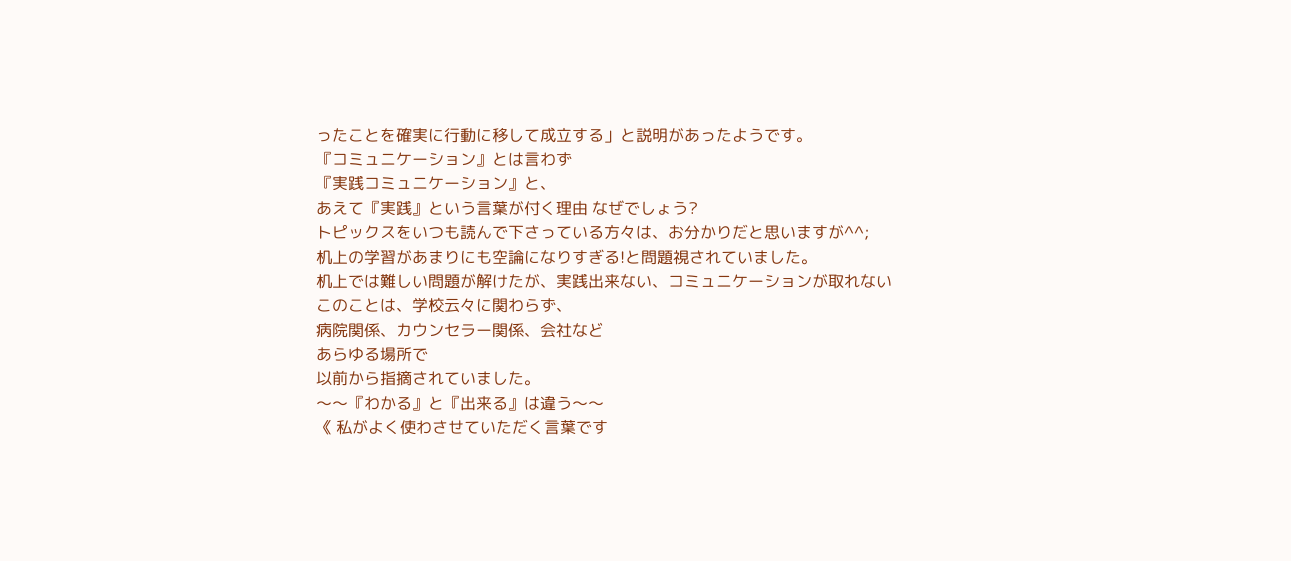ったことを確実に行動に移して成立する」と説明があったようです。
『コミュニケーション』とは言わず
『実践コミュニケーション』と、
あえて『実践』という言葉が付く理由 なぜでしょう?
トピックスをいつも読んで下さっている方々は、お分かりだと思いますが^^;
机上の学習があまりにも空論になりすぎる!と問題視されていました。
机上では難しい問題が解けたが、実践出来ない、コミュニケーションが取れない
このことは、学校云々に関わらず、
病院関係、カウンセラー関係、会社など
あらゆる場所で
以前から指摘されていました。
〜〜『わかる』と『出来る』は違う〜〜
《 私がよく使わさせていただく言葉です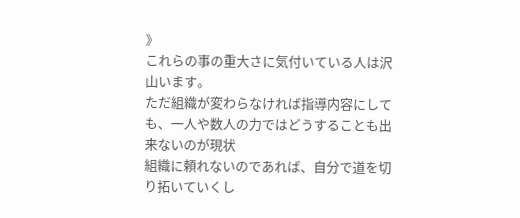》
これらの事の重大さに気付いている人は沢山います。
ただ組織が変わらなければ指導内容にしても、一人や数人の力ではどうすることも出来ないのが現状
組織に頼れないのであれば、自分で道を切り拓いていくし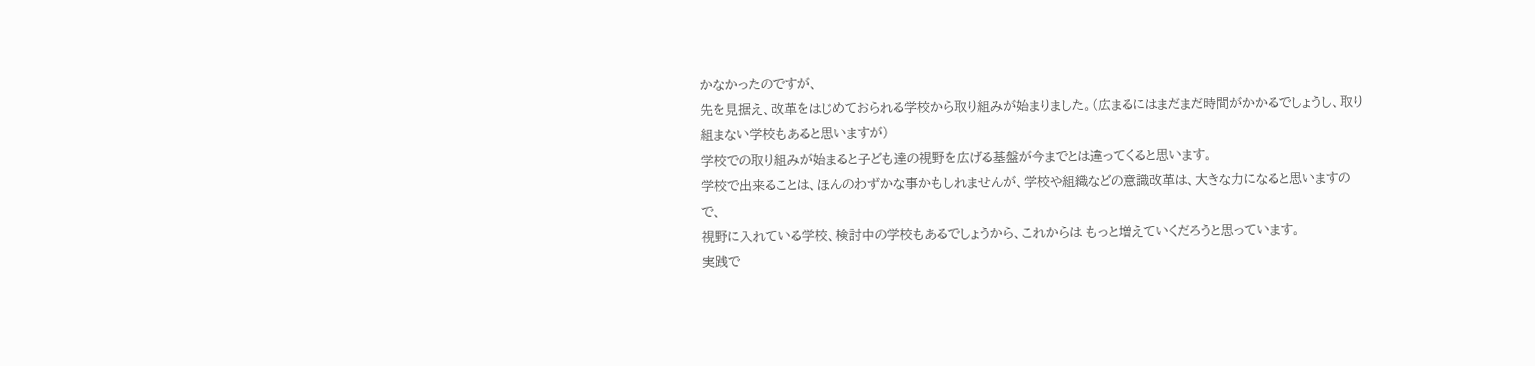かなかったのですが、
先を見据え、改革をはじめておられる学校から取り組みが始まりました。(広まるにはまだまだ時間がかかるでしょうし、取り組まない学校もあると思いますが)
学校での取り組みが始まると子ども達の視野を広げる基盤が今までとは違ってくると思います。
学校で出来ることは、ほんのわずかな事かもしれませんが、学校や組織などの意識改革は、大きな力になると思いますので、
視野に入れている学校、検討中の学校もあるでしょうから、これからは もっと増えていくだろうと思っています。
実践で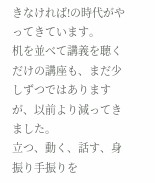きなければ!の時代がやってきています。
机を並べて講義を聴くだけの講座も、まだ少しずつではありますが、以前より減ってきました。
立つ、動く、話す、身振り手振りを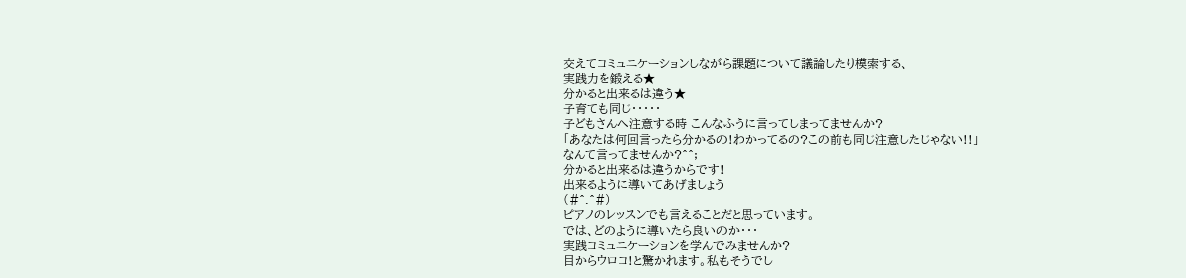交えてコミュニケーションしながら課題について議論したり模索する、
実践力を鍛える★
分かると出来るは違う★
子育ても同じ・・・・・
子どもさんへ注意する時 こんなふうに言ってしまってませんか?
「あなたは何回言ったら分かるの!わかってるの?この前も同じ注意したじゃない!!」
なんて言ってませんか?^^;
分かると出来るは違うからです!
出来るように導いてあげましょう
(#^.^#)
ピアノのレッスンでも言えることだと思っています。
では、どのように導いたら良いのか・・・
実践コミュニケーションを学んでみませんか?
目からウロコ!と驚かれます。私もそうでし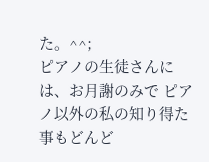た。^^;
ピアノの生徒さんには、お月謝のみで ピアノ以外の私の知り得た事もどんど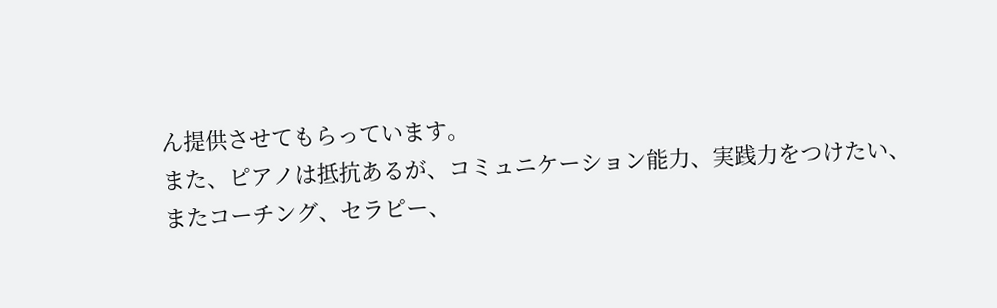ん提供させてもらっています。
また、ピアノは抵抗あるが、コミュニケーション能力、実践力をつけたい、
またコーチング、セラピー、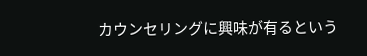カウンセリングに興味が有るという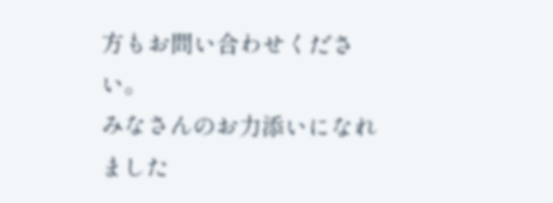方もお問い合わせください。
みなさんのお力添いになれました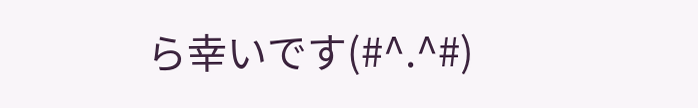ら幸いです(#^.^#)